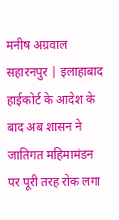मनीष अग्रवाल
सहारनपुर | इलाहाबाद हाईकोर्ट के आदेश के बाद अब शासन ने जातिगत महिमामंडन पर पूरी तरह रोक लगा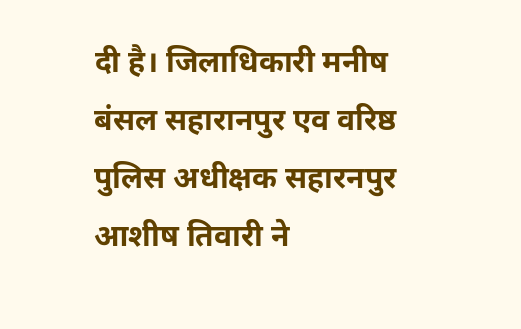दी है। जिलाधिकारी मनीष बंसल सहारानपुर एव वरिष्ठ पुलिस अधीक्षक सहारनपुर आशीष तिवारी ने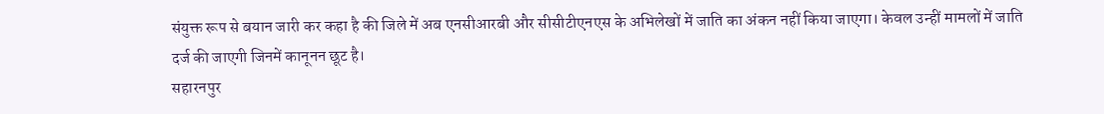संयुक्त रूप से बयान जारी कर कहा है की जिले में अब एनसीआरबी और सीसीटीएनएस के अभिलेखों में जाति का अंकन नहीं किया जाएगा। केवल उन्हीं मामलों में जाति दर्ज की जाएगी जिनमें कानूनन छूट है।
सहारनपुर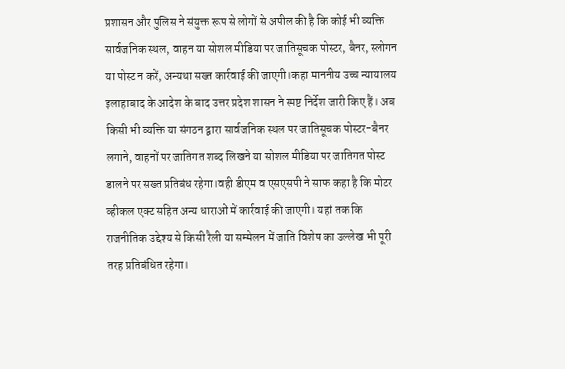प्रशासन और पुलिस ने संयुक्त रूप से लोगों से अपील की है कि कोई भी व्यक्ति सार्वजनिक स्थल, वाहन या सोशल मीडिया पर जातिसूचक पोस्टर, बैनर, स्लोगन या पोस्ट न करें, अन्यथा सख्त कार्रवाई की जाएगी।कहा माननीय उच्च न्यायालय इलाहाबाद के आदेश के बाद उत्तर प्रदेश शासन ने स्पष्ट निर्देश जारी किए हैं। अब किसी भी व्यक्ति या संगठन द्वारा सार्वजनिक स्थल पर जातिसूचक पोस्टर-बैनर लगाने, वाहनों पर जातिगत शब्द लिखने या सोशल मीडिया पर जातिगत पोस्ट डालने पर सख्त प्रतिबंध रहेगा।वही डीएम व एसएसपी ने साफ कहा है कि मोटर व्हीकल एक्ट सहित अन्य धाराओं में कार्रवाई की जाएगी। यहां तक कि राजनीतिक उद्देश्य से किसी रैली या सम्मेलन में जाति विशेष का उल्लेख भी पूरी तरह प्रतिबंधित रहेगा।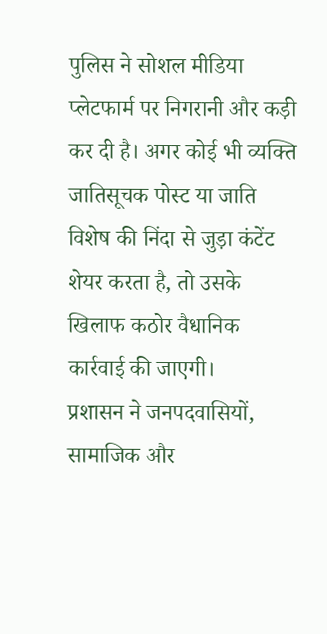पुलिस ने सोशल मीडिया प्लेटफार्म पर निगरानी और कड़ी कर दी है। अगर कोई भी व्यक्ति जातिसूचक पोस्ट या जाति विशेष की निंदा से जुड़ा कंटेंट शेयर करता है, तो उसके खिलाफ कठोर वैधानिक कार्रवाई की जाएगी।
प्रशासन ने जनपदवासियों, सामाजिक और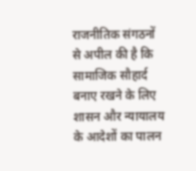राजनीतिक संगठनों से अपील की है कि सामाजिक सौहार्द बनाए रखने के लिए शासन और न्यायालय के आदेशों का पालन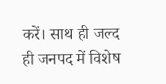करें। साथ ही जल्द ही जनपद में विशेष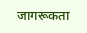जागरूकता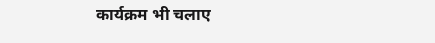कार्यक्रम भी चलाए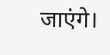जाएंगे।